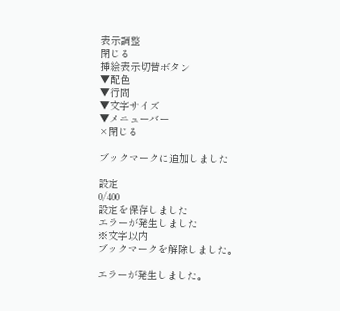表示調整
閉じる
挿絵表示切替ボタン
▼配色
▼行間
▼文字サイズ
▼メニューバー
×閉じる

ブックマークに追加しました

設定
0/400
設定を保存しました
エラーが発生しました
※文字以内
ブックマークを解除しました。

エラーが発生しました。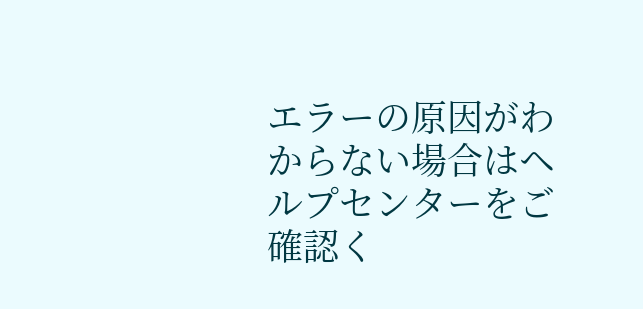エラーの原因がわからない場合はヘルプセンターをご確認く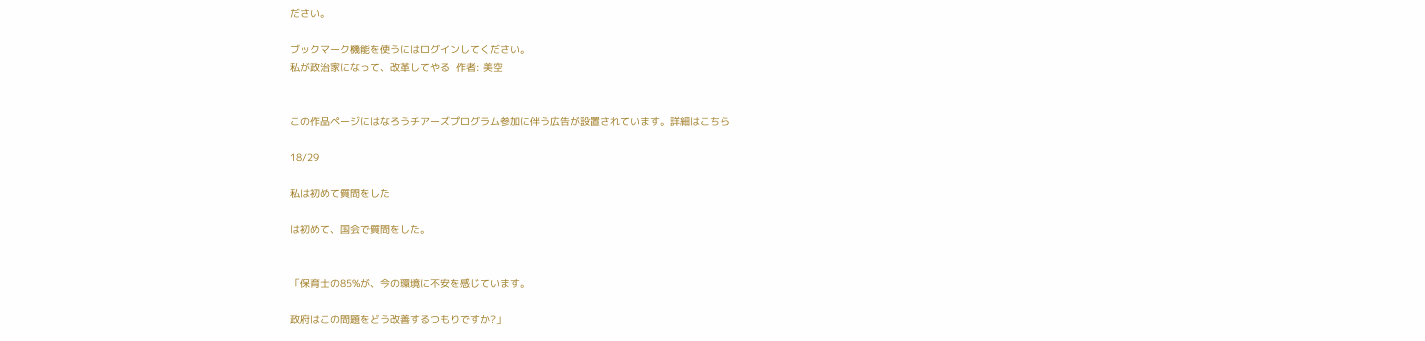ださい。

ブックマーク機能を使うにはログインしてください。
私が政治家になって、改革してやる  作者: 美空


この作品ページにはなろうチアーズプログラム参加に伴う広告が設置されています。詳細はこちら

18/29

私は初めて質問をした

は初めて、国会で質問をした。


「保育士の85%が、今の環境に不安を感じています。

政府はこの問題をどう改善するつもりですか?」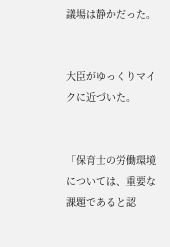議場は静かだった。


大臣がゆっくりマイクに近づいた。


「保育士の労働環境については、重要な課題であると認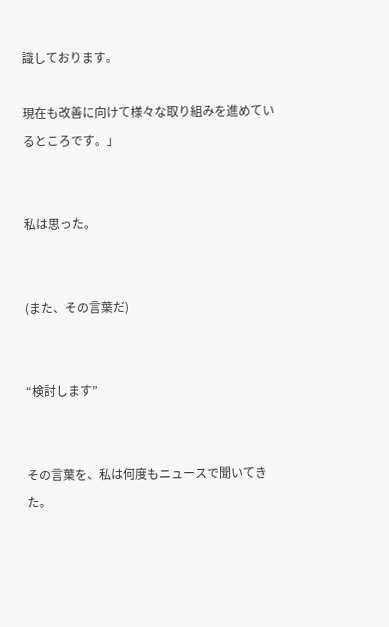識しております。

現在も改善に向けて様々な取り組みを進めているところです。」


私は思った。


(また、その言葉だ)


“検討します”


その言葉を、私は何度もニュースで聞いてきた。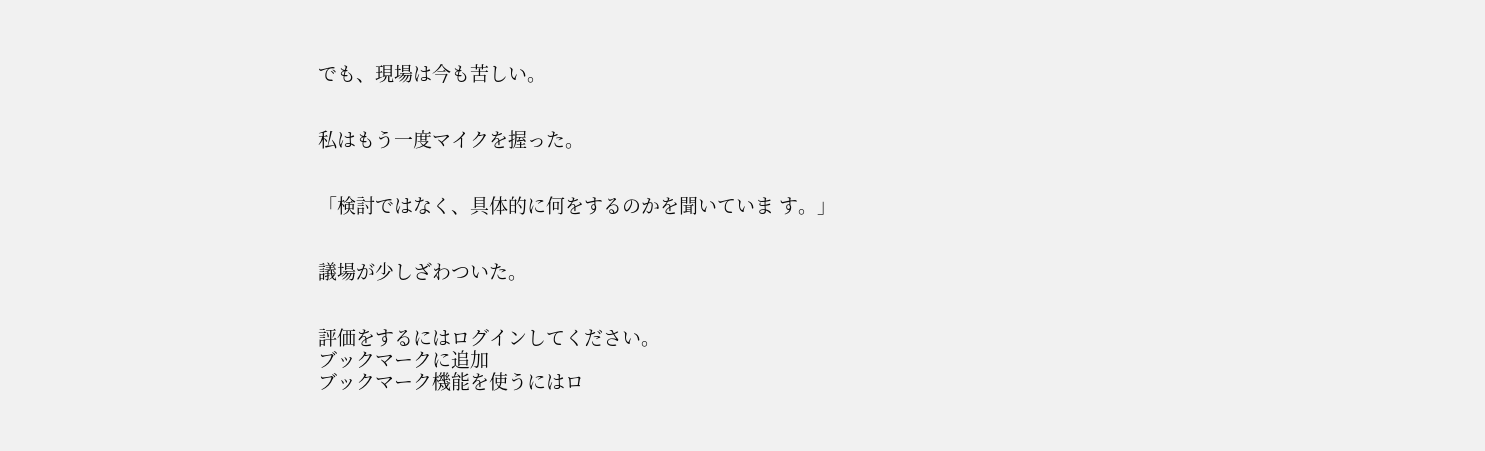でも、現場は今も苦しい。


私はもう一度マイクを握った。


「検討ではなく、具体的に何をするのかを聞いていま す。」


議場が少しざわついた。


評価をするにはログインしてください。
ブックマークに追加
ブックマーク機能を使うにはロ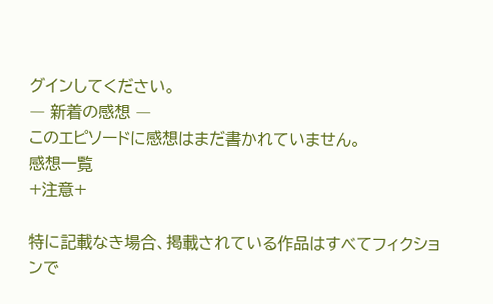グインしてください。
― 新着の感想 ―
このエピソードに感想はまだ書かれていません。
感想一覧
+注意+

特に記載なき場合、掲載されている作品はすべてフィクションで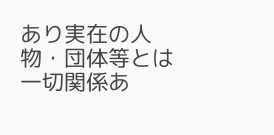あり実在の人物・団体等とは一切関係あ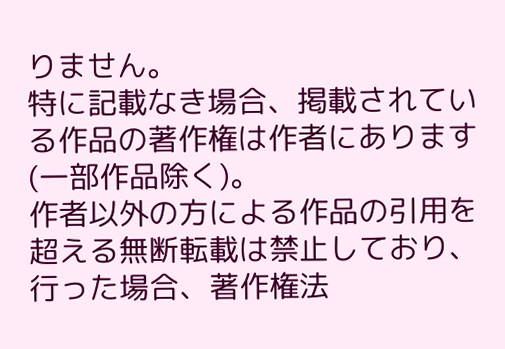りません。
特に記載なき場合、掲載されている作品の著作権は作者にあります(一部作品除く)。
作者以外の方による作品の引用を超える無断転載は禁止しており、行った場合、著作権法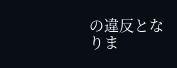の違反となりま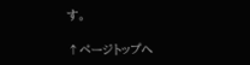す。

↑ページトップへ